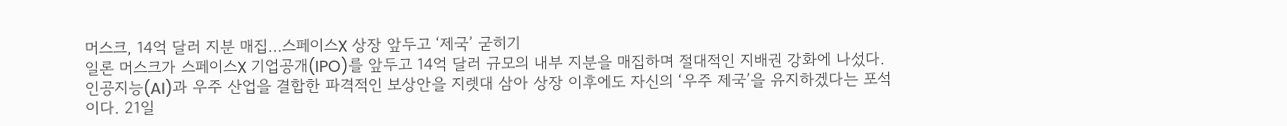머스크, 14억 달러 지분 매집…스페이스X 상장 앞두고 ‘제국’ 굳히기
일론 머스크가 스페이스X 기업공개(IPO)를 앞두고 14억 달러 규모의 내부 지분을 매집하며 절대적인 지배권 강화에 나섰다. 인공지능(AI)과 우주 산업을 결합한 파격적인 보상안을 지렛대 삼아 상장 이후에도 자신의 ‘우주 제국’을 유지하겠다는 포석이다. 21일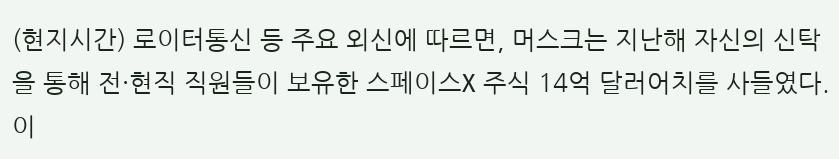(현지시간) 로이터통신 등 주요 외신에 따르면, 머스크는 지난해 자신의 신탁을 통해 전·현직 직원들이 보유한 스페이스X 주식 14억 달러어치를 사들였다. 이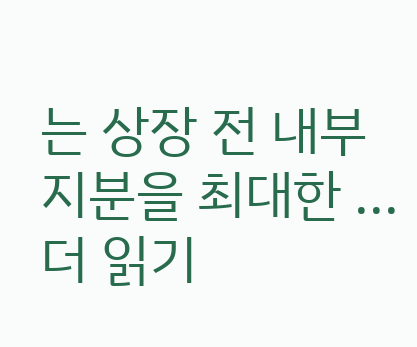는 상장 전 내부 지분을 최대한 ... 더 읽기